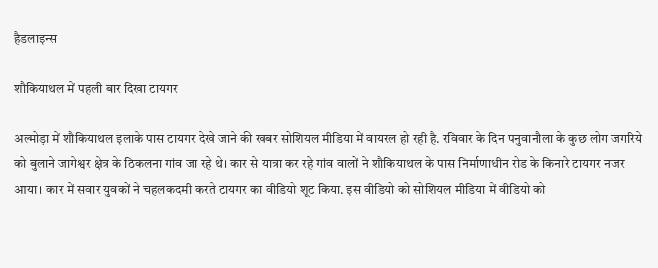हैडलाइन्स

शौकियाथल में पहली बार दिखा टायगर

अल्मोड़ा में शौकियाथल इलाके पास टायगर देखे जाने की खबर सोशियल मीडिया में वायरल हो रही है. रविवार के दिन पनुवानौला के कुछ लोग जगरिये को बुलाने जागेश्वर क्षेत्र के ठिकलना गांव जा रहे थे। कार से यात्रा कर रहे गांव वालों ने शौकियाथल के पास निर्माणाधीन रोड के किनारे टायगर नजर आया। कार में सवार युवकों ने चहलकदमी करते टायगर का वीडियो शूट किया. इस वीडियो को सोशियल मीडिया में वीडियो को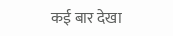कई बार देखा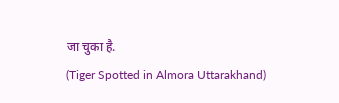जा चुका है.
(Tiger Spotted in Almora Uttarakhand)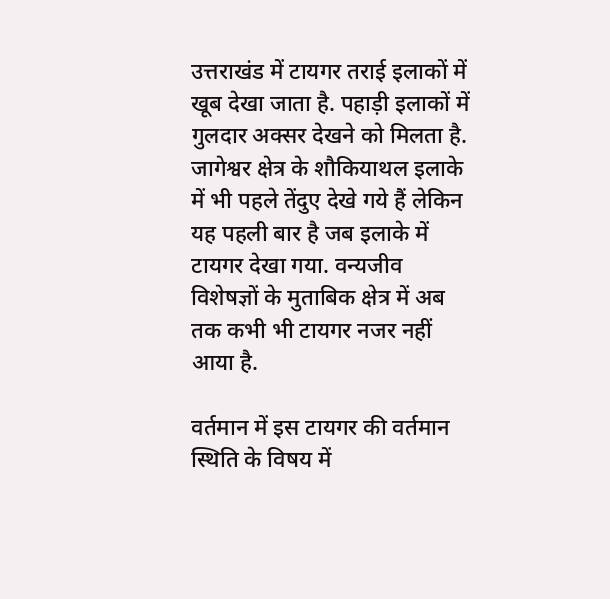उत्तराखंड में टायगर तराई इलाकों में खूब देखा जाता है. पहाड़ी इलाकों में गुलदार अक्सर देखने को मिलता है. जागेश्वर क्षेत्र के शौकियाथल इलाके में भी पहले तेंदुए देखे गये हैं लेकिन यह पहली बार है जब इलाके में टायगर देखा गया. वन्यजीव विशेषज्ञों के मुताबिक क्षेत्र में अब तक कभी भी टायगर नजर नहीं आया है.

वर्तमान में इस टायगर की वर्तमान स्थिति के विषय में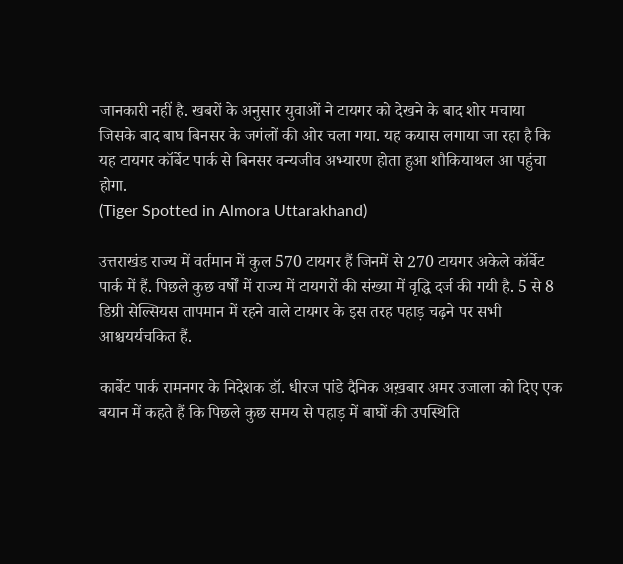जानकारी नहीं है. खबरों के अनुसार युवाओं ने टायगर को देखने के बाद शोर मचाया जिसके बाद बाघ बिनसर के जगंलों की ओर चला गया. यह कयास लगाया जा रहा है कि यह टायगर कॉर्बेट पार्क से बिनसर वन्यजीव अभ्यारण होता हुआ शौकियाथल आ पहुंचा होगा.
(Tiger Spotted in Almora Uttarakhand)

उत्तराखंड राज्य में वर्तमान में कुल 570 टायगर हैं जिनमें से 270 टायगर अकेले कॉर्बेट पार्क में हैं. पिछले कुछ वर्षों में राज्य में टायगरों की संख्या में वृद्धि दर्ज की गयी है. 5 से 8 डिग्री सेल्सियस तापमान में रहने वाले टायगर के इस तरह पहाड़ चढ़ने पर सभी आश्चयर्यचकित हैं.

कार्बेट पार्क रामनगर के निदेशक डॉ. धीरज पांडे दैनिक अख़बार अमर उजाला को दिए एक बयान में कहते हैं कि पिछले कुछ समय से पहाड़ में बाघों की उपस्थिति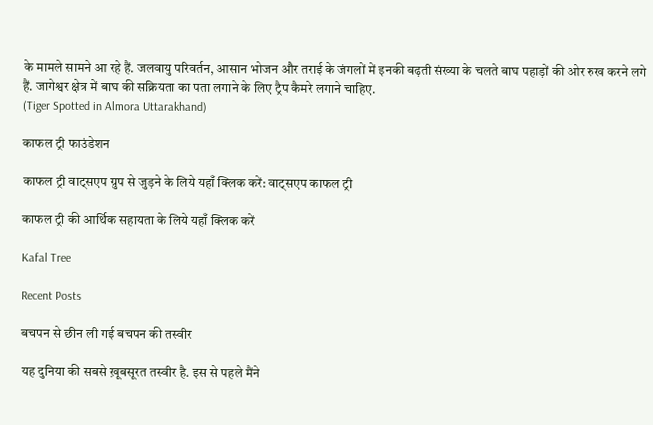के मामले सामने आ रहे हैं. जलवायु परिवर्तन, आसान भोजन और तराई के जंगलों में इनकी बढ़ती संख्या के चलते बाघ पहाड़ों की ओर रुख करने लगे हैं. जागेश्वर क्षेत्र में बाघ की सक्रियता का पता लगाने के लिए ट्रैप कैमरे लगाने चाहिए.
(Tiger Spotted in Almora Uttarakhand)

काफल ट्री फाउंडेशन

काफल ट्री वाट्सएप ग्रुप से जुड़ने के लिये यहाँ क्लिक करें: वाट्सएप काफल ट्री

काफल ट्री की आर्थिक सहायता के लिये यहाँ क्लिक करें

Kafal Tree

Recent Posts

बचपन से छीन ली गई बचपन की तस्वीर

यह दुनिया की सबसे ख़ूबसूरत तस्वीर है. इस से पहले मैंने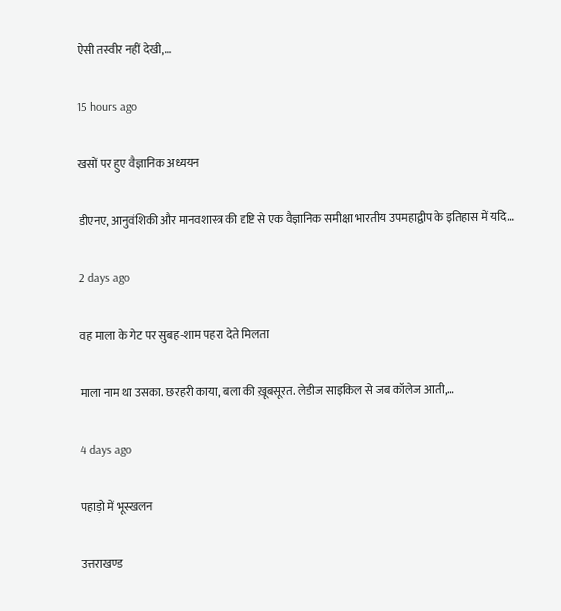ऐसी तस्वीर नहीं देखी,…

15 hours ago

खसों पर हुए वैज्ञानिक अध्ययन

डीएनए, आनुवंशिकी और मानवशास्त्र की दृष्टि से एक वैज्ञानिक समीक्षा भारतीय उपमहाद्वीप के इतिहास में यदि…

2 days ago

वह माला के गेट पर सुबह-शाम पहरा देते मिलता

माला नाम था उसका. छरहरी काया, बला की ख़ूबसूरत. लेडीज साइकिल से जब कॉलेज आती,…

4 days ago

पहाड़ो में भूस्खलन

उत्तराखण्ड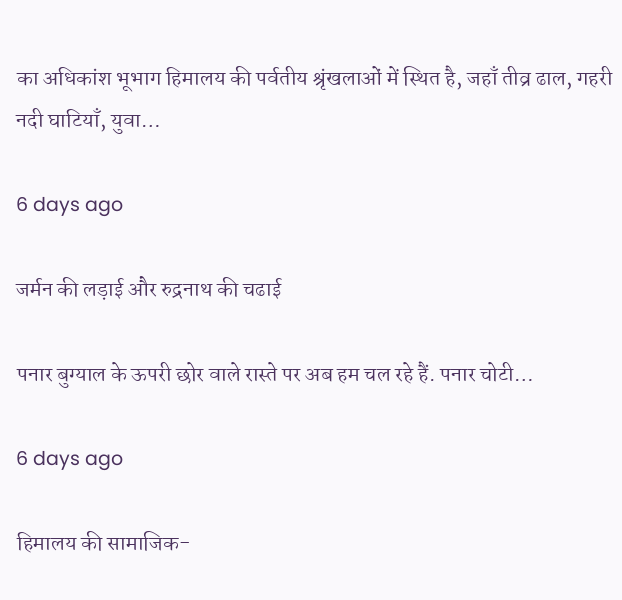का अधिकांश भूभाग हिमालय की पर्वतीय श्रृंखलाओं में स्थित है, जहाँ तीव्र ढाल, गहरी नदी घाटियाँ, युवा…

6 days ago

जर्मन की लड़ाई और रुद्रनाथ की चढाई

पनार बुग्याल के ऊपरी छोर वाले रास्ते पर अब हम चल रहे हैं. पनार चोटी…

6 days ago

हिमालय की सामाजिक-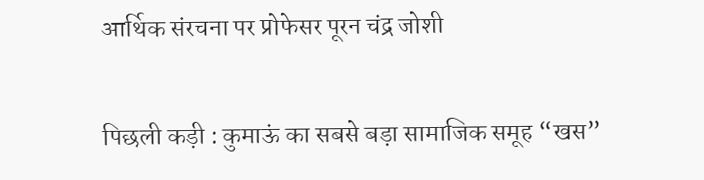आर्थिक संरचना पर प्रोफेसर पूरन चंद्र जोशी

पिछली कड़ी : कुमाऊं का सबसे बड़ा सामाजिक समूह “खस”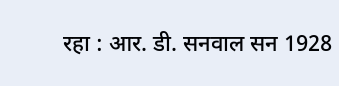रहा : आर. डी. सनवाल सन 1928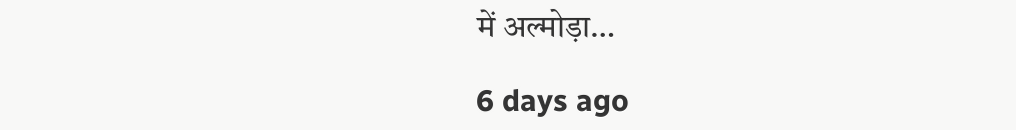में अल्मोड़ा…

6 days ago